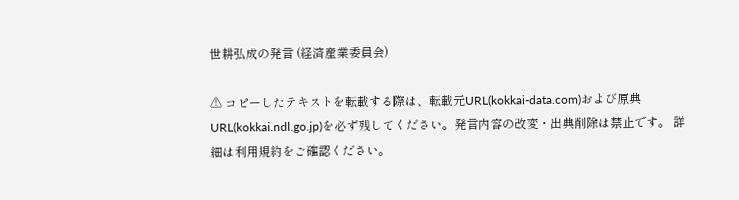世耕弘成の発言 (経済産業委員会)

⚠ コピーしたテキストを転載する際は、転載元URL(kokkai-data.com)および原典URL(kokkai.ndl.go.jp)を必ず残してください。発言内容の改変・出典削除は禁止です。 詳細は利用規約をご確認ください。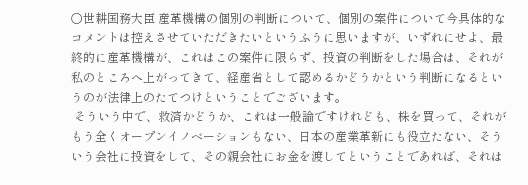○世耕国務大臣 産革機構の個別の判断について、個別の案件について今具体的なコメントは控えさせていただきたいというふうに思いますが、いずれにせよ、最終的に産革機構が、これはこの案件に限らず、投資の判断をした場合は、それが私のところへ上がってきて、経産省として認めるかどうかという判断になるというのが法律上のたてつけということでございます。
 そういう中で、救済かどうか、これは一般論ですけれども、株を買って、それがもう全くオープンイノベーションもない、日本の産業革新にも役立たない、そういう会社に投資をして、その親会社にお金を渡してということであれば、それは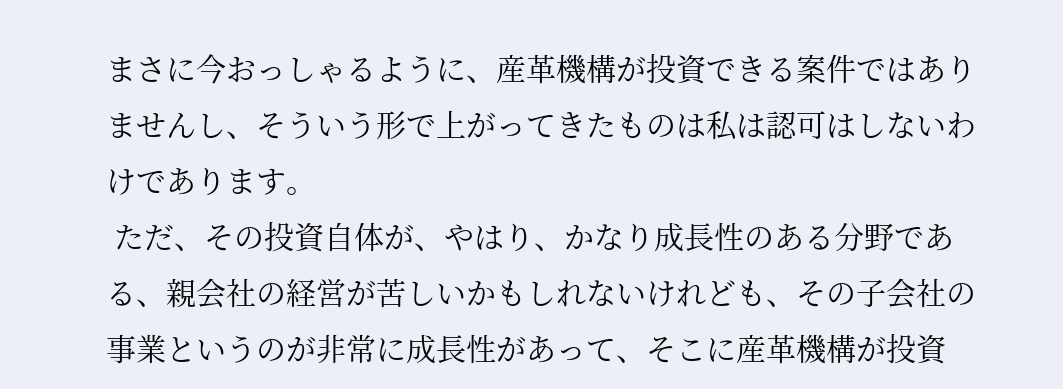まさに今おっしゃるように、産革機構が投資できる案件ではありませんし、そういう形で上がってきたものは私は認可はしないわけであります。
 ただ、その投資自体が、やはり、かなり成長性のある分野である、親会社の経営が苦しいかもしれないけれども、その子会社の事業というのが非常に成長性があって、そこに産革機構が投資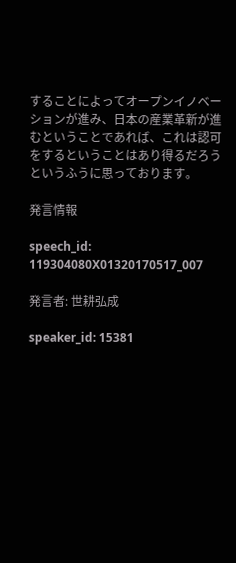することによってオープンイノベーションが進み、日本の産業革新が進むということであれば、これは認可をするということはあり得るだろうというふうに思っております。

発言情報

speech_id: 119304080X01320170517_007

発言者: 世耕弘成

speaker_id: 15381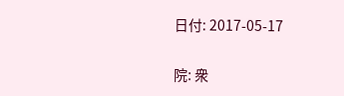日付: 2017-05-17

院: 衆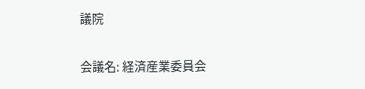議院

会議名: 経済産業委員会